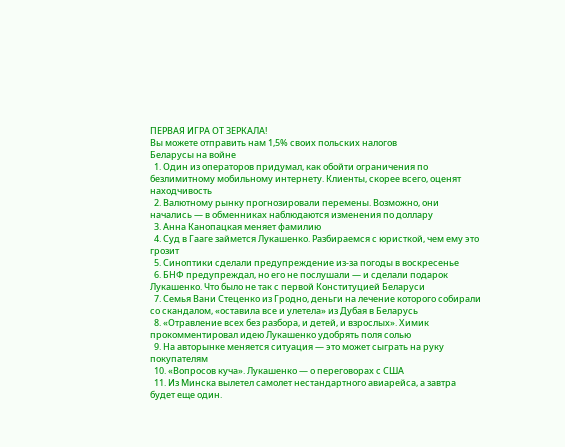ПЕРВАЯ ИГРА ОТ ЗЕРКАЛА!
Вы можете отправить нам 1,5% своих польских налогов
Беларусы на войне
  1. Один из операторов придумал, как обойти ограничения по безлимитному мобильному интернету. Клиенты, скорее всего, оценят находчивость
  2. Валютному рынку прогнозировали перемены. Возможно, они начались — в обменниках наблюдаются изменения по доллару
  3. Анна Канопацкая меняет фамилию
  4. Суд в Гааге займется Лукашенко. Разбираемся с юристкой, чем ему это грозит
  5. Синоптики сделали предупреждение из-за погоды в воскресенье
  6. БНФ предупреждал, но его не послушали — и сделали подарок Лукашенко. Что было не так с первой Конституцией Беларуси
  7. Семья Вани Стеценко из Гродно, деньги на лечение которого собирали со скандалом, «оставила все и улетела» из Дубая в Беларусь
  8. «Отравление всех без разбора, и детей, и взрослых». Химик прокомментировал идею Лукашенко удобрять поля солью
  9. На авторынке меняется ситуация — это может сыграть на руку покупателям
  10. «Вопросов куча». Лукашенко — о переговорах с США
  11. Из Минска вылетел самолет нестандартного авиарейса, а завтра будет еще один.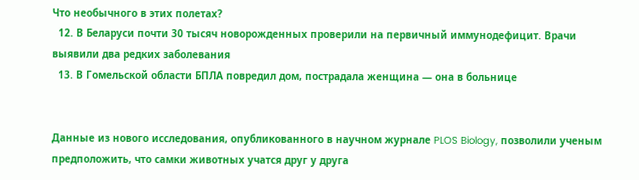Что необычного в этих полетах?
  12. В Беларуси почти 30 тысяч новорожденных проверили на первичный иммунодефицит. Врачи выявили два редких заболевания
  13. В Гомельской области БПЛА повредил дом, пострадала женщина — она в больнице


Данные из нового исследования, опубликованного в научном журнале PLOS Biology, позволили ученым предположить, что самки животных учатся друг у друга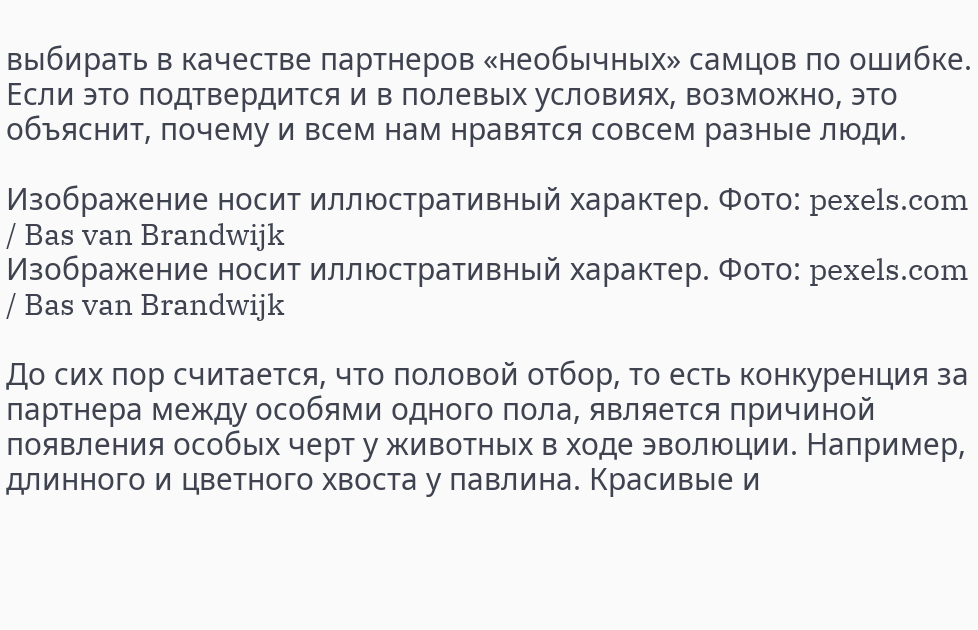выбирать в качестве партнеров «необычных» самцов по ошибке. Если это подтвердится и в полевых условиях, возможно, это объяснит, почему и всем нам нравятся совсем разные люди.

Изображение носит иллюстративный характер. Фото: pexels.com / Bas van Brandwijk
Изображение носит иллюстративный характер. Фото: pexels.com / Bas van Brandwijk

До сих пор считается, что половой отбор, то есть конкуренция за партнера между особями одного пола, является причиной появления особых черт у животных в ходе эволюции. Например, длинного и цветного хвоста у павлина. Красивые и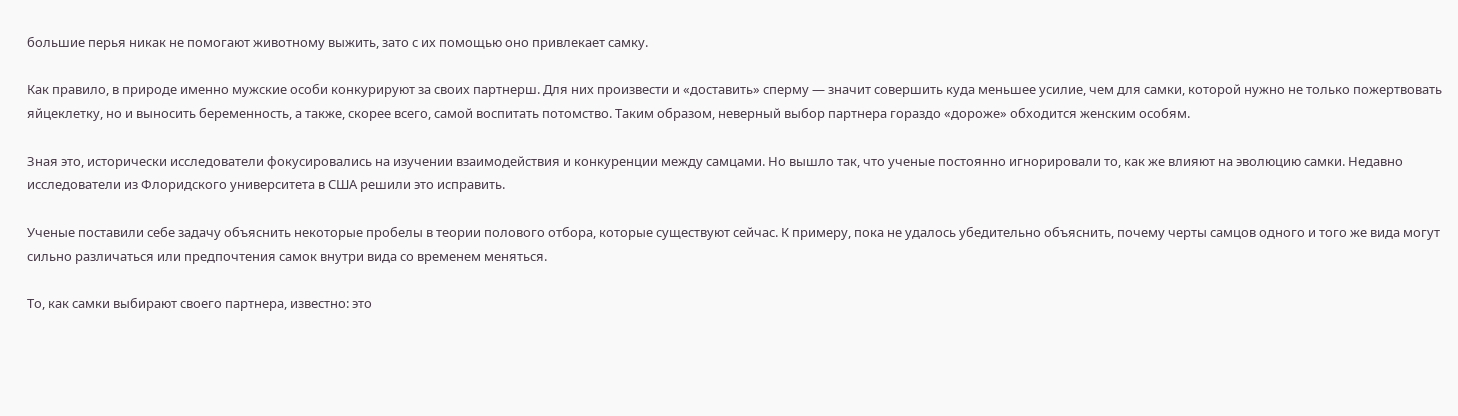большие перья никак не помогают животному выжить, зато с их помощью оно привлекает самку.

Как правило, в природе именно мужские особи конкурируют за своих партнерш. Для них произвести и «доставить» сперму — значит совершить куда меньшее усилие, чем для самки, которой нужно не только пожертвовать яйцеклетку, но и выносить беременность, а также, скорее всего, самой воспитать потомство. Таким образом, неверный выбор партнера гораздо «дороже» обходится женским особям.

Зная это, исторически исследователи фокусировались на изучении взаимодействия и конкуренции между самцами. Но вышло так, что ученые постоянно игнорировали то, как же влияют на эволюцию самки. Недавно исследователи из Флоридского университета в США решили это исправить.

Ученые поставили себе задачу объяснить некоторые пробелы в теории полового отбора, которые существуют сейчас. К примеру, пока не удалось убедительно объяснить, почему черты самцов одного и того же вида могут сильно различаться или предпочтения самок внутри вида со временем меняться.

То, как самки выбирают своего партнера, известно: это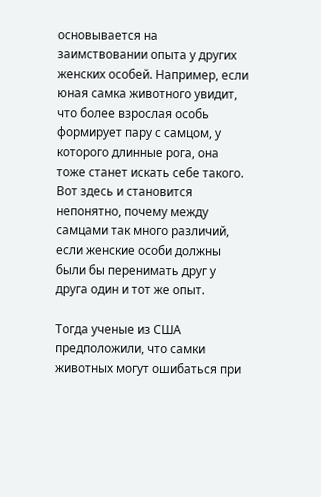основывается на заимствовании опыта у других женских особей. Например, если юная самка животного увидит, что более взрослая особь формирует пару с самцом, у которого длинные рога, она тоже станет искать себе такого. Вот здесь и становится непонятно, почему между самцами так много различий, если женские особи должны были бы перенимать друг у друга один и тот же опыт.

Тогда ученые из США предположили, что самки животных могут ошибаться при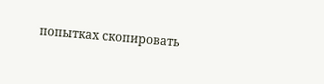попытках скопировать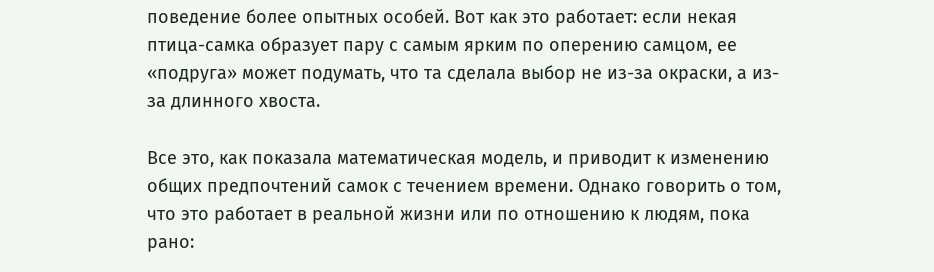поведение более опытных особей. Вот как это работает: если некая птица-самка образует пару с самым ярким по оперению самцом, ее «подруга» может подумать, что та сделала выбор не из-за окраски, а из-за длинного хвоста.

Все это, как показала математическая модель, и приводит к изменению общих предпочтений самок с течением времени. Однако говорить о том, что это работает в реальной жизни или по отношению к людям, пока рано: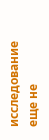исследование еще не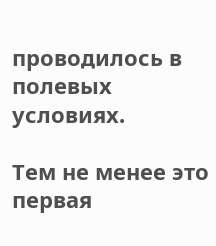проводилось в полевых условиях.

Тем не менее это первая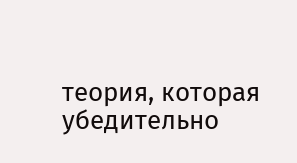теория, которая убедительно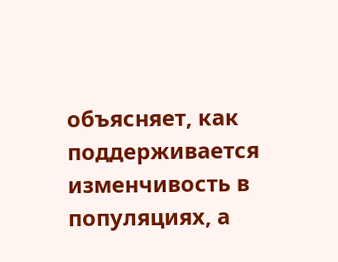объясняет, как поддерживается изменчивость в популяциях, а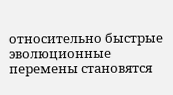относительно быстрые эволюционные перемены становятся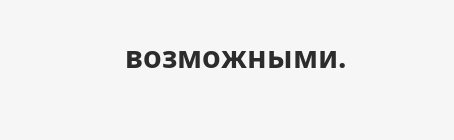возможными.